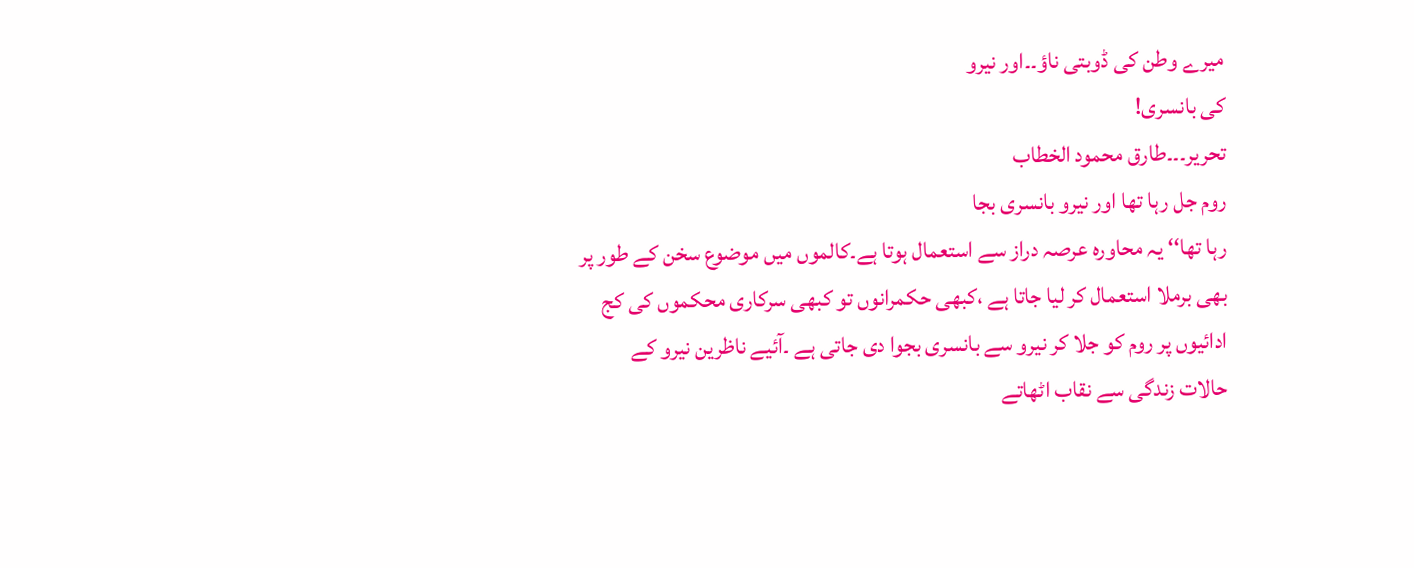میرے وطن کی ڈوبتی ناؤ۔۔اور نیرو
کی بانسری!
تحریر۔۔۔طارق محمود الخطاب
روم جل رہا تھا اور نیرو بانسری بجا
رہا تھا‘‘ یہ محاورہ عرصہ دراز سے استعمال ہوتا ہے۔کالموں میں موضوع سخن کے طور پر
بھی برملا استعمال کر لیا جاتا ہے ،کبھی حکمرانوں تو کبھی سرکاری محکموں کی کج
ادائیوں پر روم کو جلا کر نیرو سے بانسری بجوا دی جاتی ہے ۔آئیے ناظرین نیرو کے
حالات زندگی سے نقاب اٹھاتے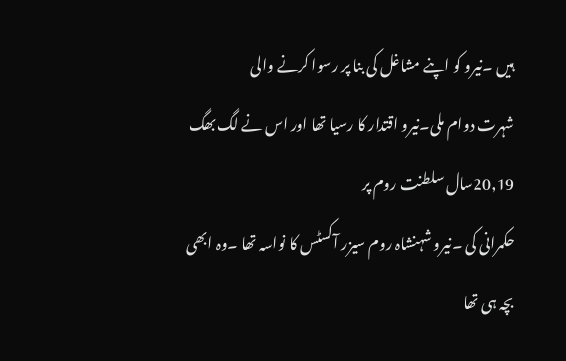ہیں ۔نیرو کو اپنے مشاغل کی بنا پر رسوا کرنے والی
شہرت دوام ملی۔نیرو اقتدار کا رسیا تھا اور اس نے لگ بھگ 20,19سال سلطنت روم پر
حکمرانی کی ۔نیرو شہنشاہ روم سیزر آکسٹس کا نواسہ تھا ۔وہ ابھی بچہ ہی تھا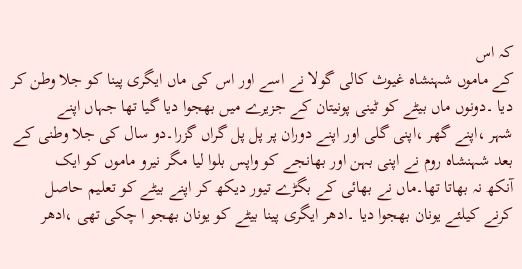کہ اس
کے ماموں شہنشاہ غیوث کالی گولا نے اسے اور اس کی ماں ایگری پینا کو جلا وطن کر
دیا ۔دونوں ماں بیٹے کو ٹینی پونیتان کے جزیرے میں بھجوا دیا گیا تھا جہاں اپنے
شہر ،اپنے گھر ،اپنی گلی اور اپنے دوران پر پل پل گراں گزرا۔دو سال کی جلا وطنی کے
بعد شہنشاہ روم نے اپنی بہن اور بھانجے کو واپس بلوا لیا مگر نیرو ماموں کو ایک
آنکھ نہ بھاتا تھا۔ماں نے بھائی کے بگڑے تیور دیکھ کر اپنے بیٹے کو تعلیم حاصل
کرنے کیلئے یونان بھجوا دیا ۔ادھر ایگری پینا بیٹے کو یونان بھجو ا چکی تھی ،ادھر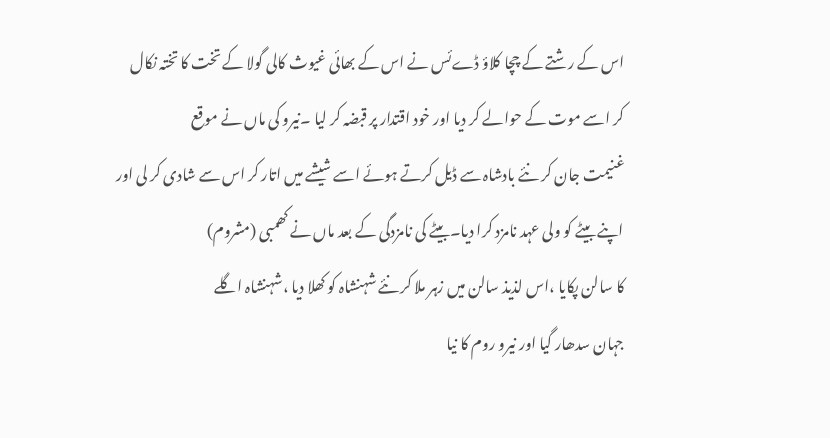اس کے رشتے کے چچا کلاؤ ڈےئس نے اس کے بھائی غیوث کالی گولا کے تخت کا تختہ نکال
کر اسے موت کے حوالے کر دیا اور خود اقتدار پر قبضہ کر لیا ۔نیرو کی ماں نے موقع
غنیمت جان کر نئے بادشاہ سے ڈیل کرتے ہوئے اسے شیشے میں اتار کر اس سے شادی کر لی اور
اپنے بیٹے کو ولی عہد نامزد کرا دیا۔بیٹے کی نامزدگی کے بعد ماں نے کھمبی (مشروم)
کا سالن پکایا ،اس لذیذ سالن میں زہر ملا کر نئے شہنشاہ کو کھلا دیا ،شہنشاہ اگلے
جہان سدھار گیا اور نیرو روم کا نیا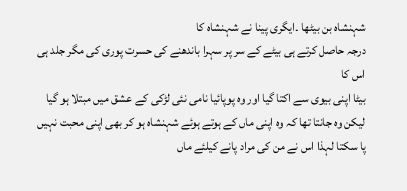شہنشاہ بن بیٹھا ۔ایگری پینا نے شہنشاہ کا
درجہ حاصل کرتے ہی بیٹے کے سر پر سہرا باندھنے کی حسرت پوری کی مگر جلد ہی اس کا
بیٹا اپنی بیوی سے اکتا گیا اور وہ پوپائیا نامی نئی لڑکی کے عشق میں مبتلا ہو گیا
لیکن وہ جانتا تھا کہ وہ اپنی ماں کے ہوتے ہوئے شہنشاہ ہو کر بھی اپنی محبت نہیں
پا سکتا لہذا اس نے من کی مراد پانے کیلئے ماں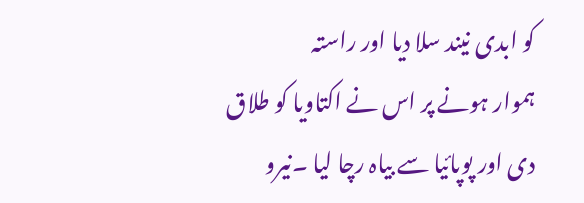کو ابدی نیند سلا دیا اور راستہ
ہموار ہونے پر اس نے اکتاویا کو طلاق دی اور پوپائیا سے بیاہ رچا لیا ۔نیرو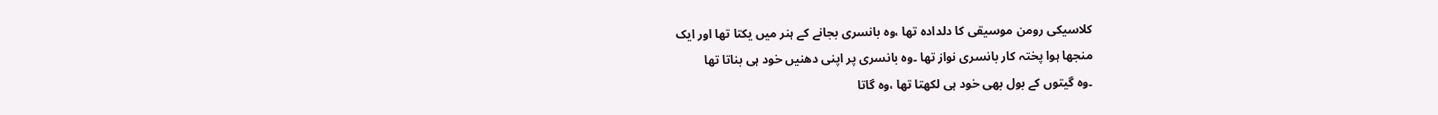کلاسیکی رومن موسیقی کا دلدادہ تھا ،وہ بانسری بجانے کے ہنر میں یکتا تھا اور ایک
منجھا ہوا پختہ کار بانسری نواز تھا ۔وہ بانسری پر اپنی دھنیں خود ہی بناتا تھا
۔وہ گیتوں کے بول بھی خود ہی لکھتا تھا ،وہ گاتا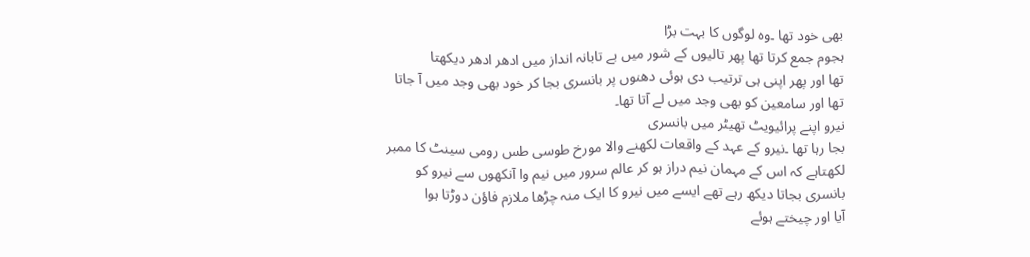بھی خود تھا ۔وہ لوگوں کا بہت بڑا
ہجوم جمع کرتا تھا پھر تالیوں کے شور میں بے تابانہ انداز میں ادھر ادھر دیکھتا
تھا اور پھر اپنی ہی ترتیب دی ہوئی دھنوں پر بانسری بجا کر خود بھی وجد میں آ جاتا
تھا اور سامعین کو بھی وجد میں لے آتا تھا۔
نیرو اپنے پرائیویٹ تھیٹر میں بانسری
بجا رہا تھا ۔نیرو کے عہد کے واقعات لکھنے والا مورخ طوسی طس رومی سینٹ کا ممبر
لکھتاہے کہ اس کے مہمان نیم دراز ہو کر عالم سرور میں نیم وا آنکھوں سے نیرو کو
بانسری بجاتا دیکھ رہے تھے ایسے میں نیرو کا ایک منہ چڑھا ملازم فاؤن دوڑتا ہوا
آیا اور چیختے ہوئے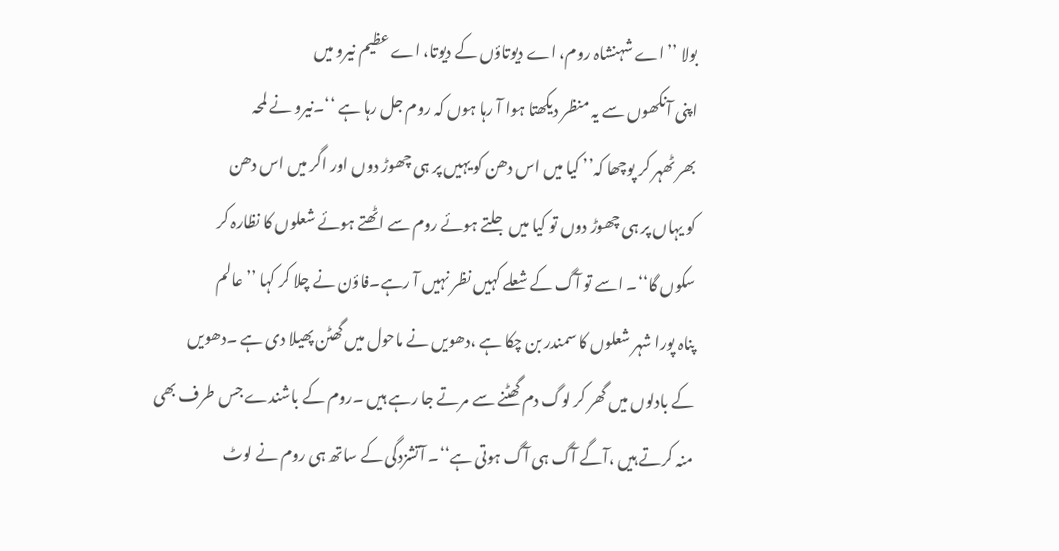بولا ’’ اے شہنشاہ روم، اے دیوتاؤں کے دیوتا، اے عظیم نیرو میں
اپنی آنکھوں سے یہ منظر دیکھتا ہوا آ رہا ہوں کہ روم جل رہا ہے ‘‘۔نیرو نے لمحہ
بھر ٹھہر کر پوچھا کہ’’ کیا میں اس دھن کو یہیں پر ہی چھوڑ دوں اور اگر میں اس دھن
کو یہاں پر ہی چھوڑ دوں تو کیا میں جلتے ہوئے روم سے اٹھتے ہوئے شعلوں کا نظارہ کر
سکوں گا‘‘۔ اسے تو آگ کے شعلے کہیں نظر نہیں آ رہے۔فاؤن نے چلا کر کہا ’’ عالم
پناہ پورا شہر شعلوں کا سمندر بن چکا ہے ،دھویں نے ماحول میں گھٹن پھیلا دی ہے ۔دھویں
کے بادلوں میں گھر کر لوگ دم گھٹنے سے مرتے جا رہے ہیں ۔روم کے باشندے جس طرف بھی
منہ کرتے ہیں ،آگے آگ ہی آگ ہوتی ہے‘‘۔ آتشزدگی کے ساتھ ہی روم نے لوٹ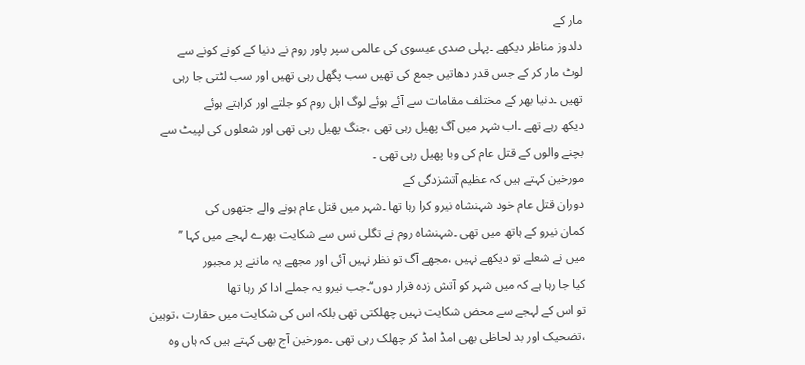مار کے
دلدوز مناظر دیکھے ۔پہلی صدی عیسوی کی عالمی سپر پاور روم نے دنیا کے کونے کونے سے
لوٹ مار کر کے جس قدر دھاتیں جمع کی تھیں سب پگھل رہی تھیں اور سب لٹتی جا رہی
تھیں ۔دنیا بھر کے مختلف مقامات سے آئے ہوئے لوگ اہل روم کو جلتے اور کراہتے ہوئے
دیکھ رہے تھے ۔اب شہر میں آگ پھیل رہی تھی ،جنگ پھیل رہی تھی اور شعلوں کی لپیٹ سے
بچنے والوں کے قتل عام کی وبا پھیل رہی تھی ۔
مورخین کہتے ہیں کہ عظیم آتشزدگی کے
دوران قتل عام خود شہنشاہ نیرو کرا رہا تھا ۔شہر میں قتل عام ہونے والے جتھوں کی
کمان نیرو کے ہاتھ میں تھی ۔شہنشاہ روم نے تگلی نس سے شکایت بھرے لہجے میں کہا ’’
میں نے شعلے تو دیکھے نہیں ،مجھے آگ تو نظر نہیں آئی اور مجھے یہ ماننے پر مجبور
کیا جا رہا ہے کہ میں شہر کو آتش زدہ قرار دوں‘‘۔جب نیرو یہ جملے ادا کر رہا تھا
تو اس کے لہجے سے محض شکایت نہیں چھلکتی تھی بلکہ اس کی شکایت میں حقارت ،توہین
،تضحیک اور بد لحاظی بھی امڈ امڈ کر چھلک رہی تھی ۔مورخین آج بھی کہتے ہیں کہ ہاں وہ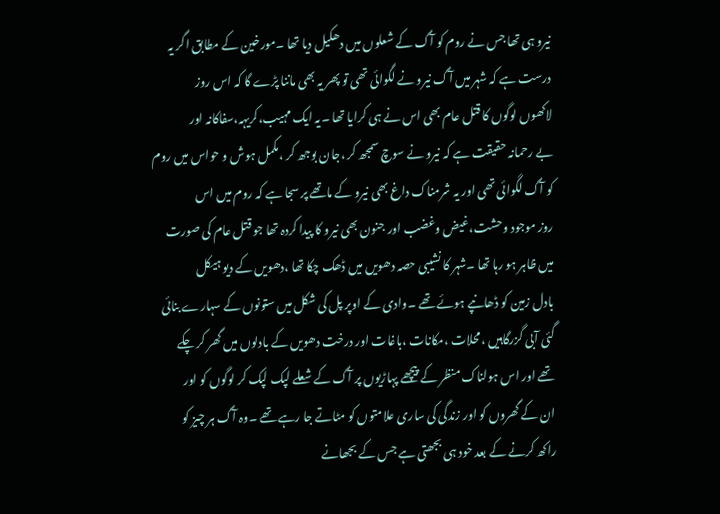نیرو ہی تھا جس نے روم کو آگ کے شعلوں میں دھکیل دیا تھا ۔مورخین کے مطابق اگر یہ
درست ہے کہ شہر میں آگ نیرو نے لگوائی تھی تو پھر یہ بھی ماننا پڑے گا کہ اس روز
لاکھوں لوگوں کا قتل عام بھی اس نے ہی کرایا تھا ۔یہ ایک مہیب،کریہہ،سفاکانہ اور
بے رحمانہ حقیقت ہے کہ نیرو نے سوچ سمجھ کر ،جان بوجھ کر ،مکمل ہوش و حواس میں روم
کو آگ لگوائی تھی اور یہ شرمناک داغ بھی نیرو کے ماتھے پر سجا ہے کہ روم میں اس
روز موجود وحشت،غیض وغضب اور جنون بھی نیرو کا پیدا کردہ تھا جو قتل عام کی صورت
میں ظاہر ہو رہا تھا ۔شہر کا نشیبی حصہ دھویں میں ڈھک چکا تھا ،دھویں کے دیو ہیکل
بادل زمین کو ڈھانپے ہوئے تھے ۔وادی کے اوپر پل کی شکل میں ستونوں کے سہارے بنائی
گئی آبی گزرگاہیں ،محلات ،مکانات ،باغات اور درخت دھویں کے بادلوں میں گھر کر چکے
تھے اور اس ہولناک منظر کے پیچھے پہاڑیوں پر آگ کے شعلے لپک لپک کر لوگوں کو اور
ان کے گھروں کو اور زندگی کی ساری علامتوں کو مٹاتے جا رہے تھے ۔وہ آگ ہر چیز کو
راکھ کرنے کے بعد خود ہی بجھتی ہے جس کے بجھانے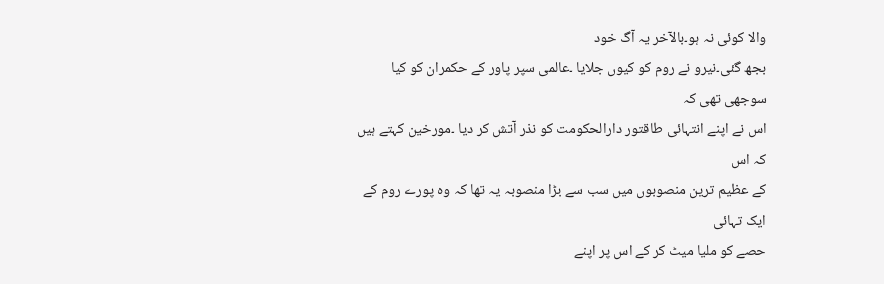والا کوئی نہ ہو۔بالآخر یہ آگ خود
بجھ گئی۔نیرو نے روم کو کیوں جلایا ۔عالمی سپر پاور کے حکمران کو کیا سوجھی تھی کہ
اس نے اپنے انتہائی طاقتور دارالحکومت کو نذر آتش کر دیا ۔مورخین کہتے ہیں کہ اس
کے عظیم ترین منصوبوں میں سب سے بڑا منصوبہ یہ تھا کہ وہ پورے روم کے ایک تہائی
حصے کو ملیا میٹ کر کے اس پر اپنے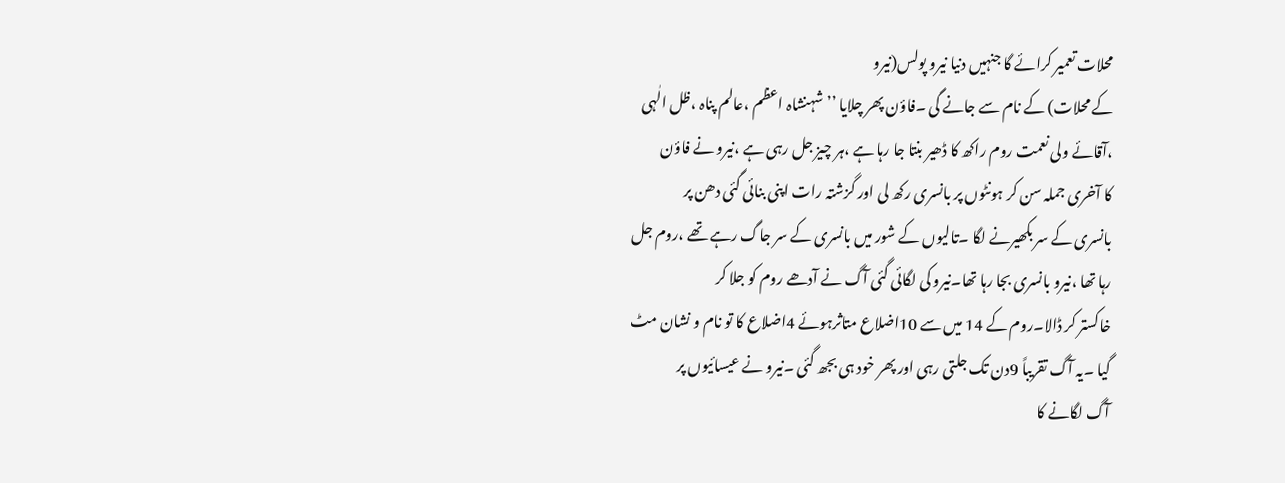محلات تعمیر کرائے گا جنہیں دنیا نیرو پولس(نیرو
کے محلات) کے نام سے جانے گی ۔فاؤن پھر چلایا ’’ شہنشاہ اعظم ،عالم پناہ ،ظل الٰہی
،آقائے ولی نعمت روم راکھ کا ڈھیر بنتا جا رہا ہے ،ہر چیز جل رہی ہے ،نیرو نے فاؤن
کا آخری جملہ سن کر ہونٹوں پر بانسری رکھ لی اور گزشتہ رات اپنی بنائی گئی دھن پر
بانسری کے سر بکھیرنے لگا ۔تالیوں کے شور میں بانسری کے سر جاگ رہے تھے ،روم جل
رہا تھا ،نیرو بانسری بجا رہا تھا۔نیرو کی لگائی گئی آگ نے آدھے روم کو جلا کر
خاکستر کر ڈالا۔روم کے 14 میں سے 10اضلاع متاثرہوئے 4اضلاع کا تو نام و نشان مٹ
گیا ۔یہ آگ تقریباً 9دن تک جلتی رہی اور پھر خود ہی بجھ گئی ۔نیرو نے عیسائیوں پر
آگ لگانے کا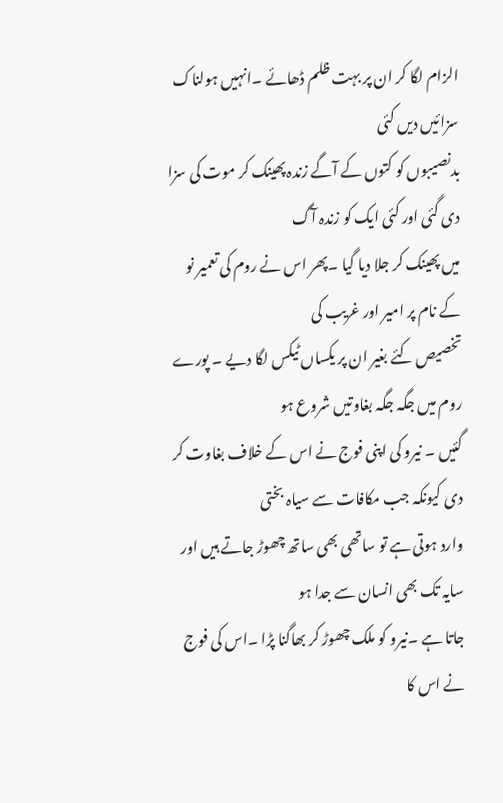الزام لگا کر ان پر بہت ظلم ڈھائے ۔انہیں ہولناک سزائیں دیں کئی
بدنصیبوں کو کتوں کے آگے زندہ پھینک کر موت کی سزا دی گئی اور کئی ایک کو زندہ آگ
میں پھینک کر جلا دیا گیا ۔پھر اس نے روم کی تعمیر نو کے نام پر امیر اور غریب کی
تخصیص کئے بغیر ان پر یکساں ٹیکس لگا دیے ۔ پورے روم میں جگہ جگہ بغاوتیں شروع ہو
گئیں ۔ نیرو کی اپنی فوج نے اس کے خلاف بغاوت کر دی کیونکہ جب مکافات سے سیاہ بختی
وارد ہوتی ہے تو ساتھی بھی ساتھ چھوڑ جاتے ہیں اور سایہ تک بھی انسان سے جدا ہو
جاتا ہے ۔نیرو کو ملک چھوڑ کر بھاگنا پڑا ۔اس کی فوج نے اس کا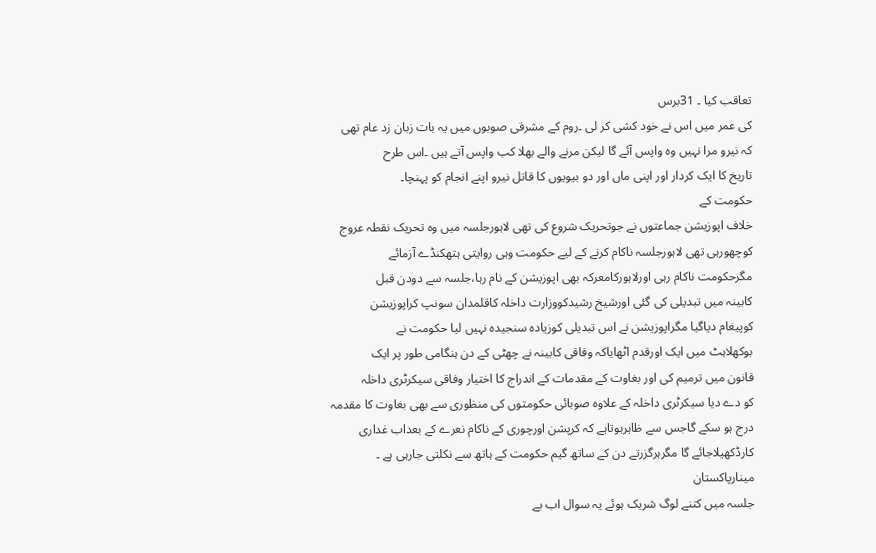تعاقب کیا ۔ 31برس
کی عمر میں اس نے خود کشی کر لی ۔روم کے مشرقی صوبوں میں یہ بات زبان زد عام تھی
کہ نیرو مرا نہیں وہ واپس آئے گا لیکن مرنے والے بھلا کب واپس آتے ہیں ۔اس طرح
تاریخ کا ایک کردار اور اپنی ماں اور دو بیویوں کا قاتل نیرو اپنے انجام کو پہنچا۔
حکومت کے
خلاف اپوزیشن جماعتوں نے جوتحریک شروع کی تھی لاہورجلسہ میں وہ تحریک نقطہ عروج
کوچھورہی تھی لاہورجلسہ ناکام کرنے کے لیے حکومت وہی روایتی ہتھکنڈے آزمائے
مگرحکومت ناکام رہی اورلاہورکامعرکہ بھی اپوزیشن کے نام رہا،جلسہ سے دودن قبل
کابینہ میں تبدیلی کی گئی اورشیخ رشیدکووزارت داخلہ کاقلمدان سونپ کراپوزیشن
کوپیغام دیاگیا مگراپوزیشن نے اس تبدیلی کوزیادہ سنجیدہ نہیں لیا حکومت نے
بوکھلاہٹ میں ایک اورقدم اٹھایاکہ وفاقی کابینہ نے چھٹی کے دن ہنگامی طور پر ایک
قانون میں ترمیم کی اور بغاوت کے مقدمات کے اندراج کا اختیار وفاقی سیکرٹری داخلہ
کو دے دیا سیکرٹری داخلہ کے علاوہ صوبائی حکومتوں کی منظوری سے بھی بغاوت کا مقدمہ
درج ہو سکے گاجس سے ظاہرہوتاہے کہ کرپشن اورچوری کے ناکام نعرے کے بعداب غداری
کارڈکھیلاجائے گا مگرہرگزرتے دن کے ساتھ گیم حکومت کے ہاتھ سے نکلتی جارہی ہے ۔
مینارپاکستان
جلسہ میں کتنے لوگ شریک ہوئے یہ سوال اب بے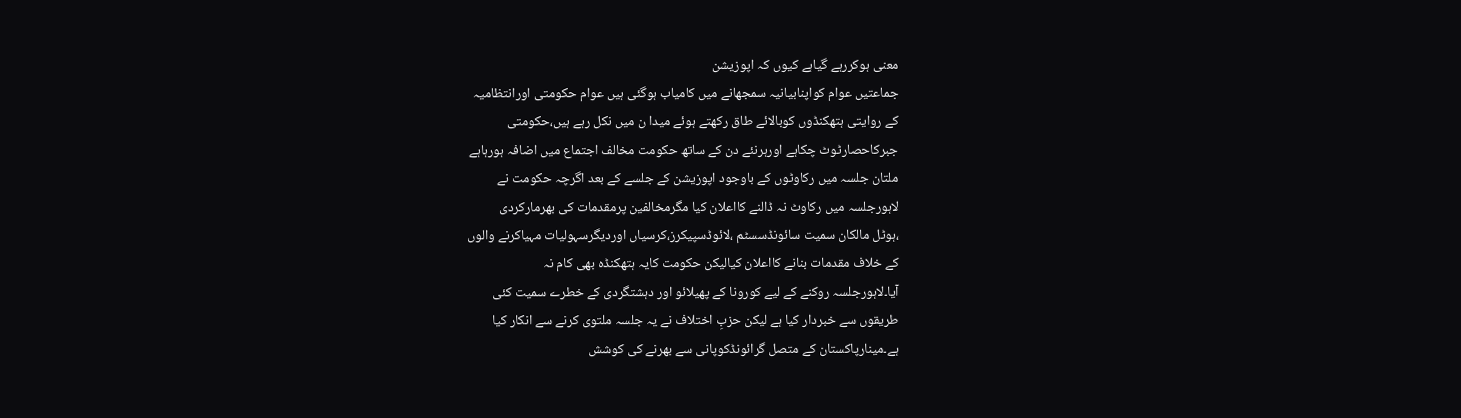معنی ہوکررہے گیاہے کیوں کہ اپوزیشن
جماعتیں عوام کواپنابیانیہ سمجھانے میں کامیاب ہوگئی ہیں عوام حکومتی اورانتظامیہ
کے روایتی ہتھکنڈوں کوبالائے طاق رکھتے ہوئے میدا ن میں نکل رہے ہیں،حکومتی
جبرکاحصارٹوٹ چکاہے اورہرنئے دن کے ساتھ حکومت مخالف اجتماع میں اضافہ ہورہاہے
ملتان جلسہ میں رکاوٹوں کے باوجود اپوزیشن کے جلسے کے بعد اگرچہ حکومت نے
لاہورجلسہ میں رکاوٹ نہ ڈالنے کااعلان کیا مگرمخالفین پرمقدمات کی بھرمارکردی
،ہوٹل مالکان سمیت سائونڈسسٹم ،لائوڈسپیکرز،کرسیاں اوردیگرسہولیات مہیاکرنے والوں
کے خلاف مقدمات بنانے کااعلان کیالیکن حکومت کایہ ہتھکنڈہ بھی کام نہ
آیا۔لاہورجلسہ روکنے کے لیے کورونا کے پھیلائو اور دہشتگردی کے خطرے سمیت کئی
طریقوں سے خبردار کیا ہے لیکن حزبِ اختلاف نے یہ جلسہ ملتوی کرنے سے انکار کیا
ہے۔مینارپاکستان کے متصل گرائونڈکوپانی سے بھرنے کی کوشش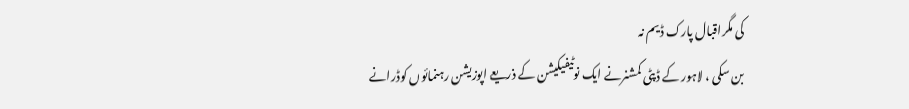کی مگراقبال پارک ڈیم نہ
بن سکی ، لاہور کے ڈپٹی کمشنرنے ایک نوٹیفیکیشن کے ذریعے اپوزیشن رہنمائوں کوڈرانے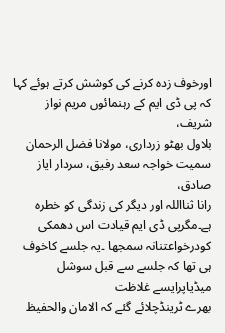اورخوف زدہ کرنے کی کوشش کرتے ہوئے کہا کہ پی ڈی ایم کے رہنمائوں مریم نواز شریف،
بلاول بھٹو زرداری، مولانا فضل الرحمان سمیت خواجہ سعد رفیق، سردار ایاز صادق،
رانا ثنااللہ اور دیگر کی زندگی کو خطرہ ہے۔مگرپی ڈی ایم قیادت اس دھمکی
کودرخواعتنانہ سمجھا ۔یہ جلسے کاخوف ہی تھا کہ جلسے سے قبل سوشل میڈیاپرایسے غلاظت
بھرے ٹرینڈچلائے گئے کہ الامان والحفیظ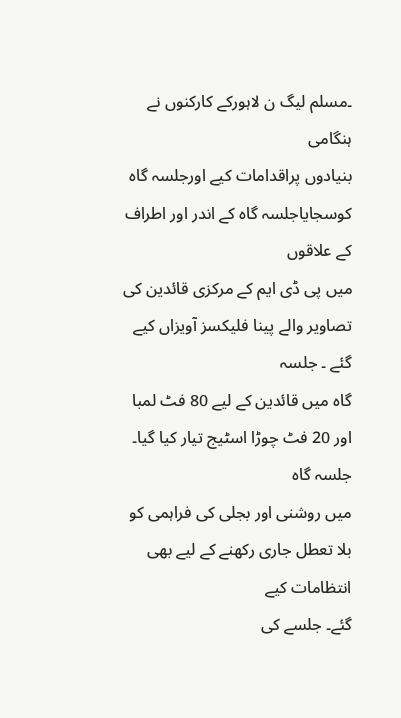۔مسلم لیگ ن لاہورکے کارکنوں نے ہنگامی
بنیادوں پراقدامات کیے اورجلسہ گاہ کوسجایاجلسہ گاہ کے اندر اور اطراف کے علاقوں
میں پی ڈی ایم کے مرکزی قائدین کی تصاویر والے پینا فلیکسز آویزاں کیے گئے ۔ جلسہ
گاہ میں قائدین کے لیے 80 فٹ لمبا اور 20 فٹ چوڑا اسٹیج تیار کیا گیا۔ جلسہ گاہ
میں روشنی اور بجلی کی فراہمی کو بلا تعطل جاری رکھنے کے لیے بھی انتظامات کیے
گئے۔ جلسے کی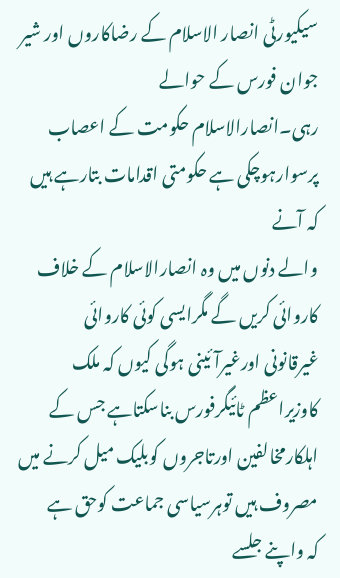سیکیورٹی انصار الاسلام کے رضاکاروں اور شیر جوان فورس کے حوالے
رہی۔انصارالاسلام حکومت کے اعصاب پرسوارہوچکی ہے حکومتی اقدامات بتارہے ہیں کہ آنے
والے دنوں میں وہ انصارالاسلام کے خلاف کاروائی کریں گے مگرایسی کوئی کاروائی
غیرقانونی اورغیرآئینی ہوگی کیوں کہ ملک کاوزیراعظم ٹائیگرفورس بناسکتاہے جس کے
اہلکارمخالفین اورتاجروں کوبلیک میل کرنے میں مصروف ہیں توہرسیاسی جماعت کوحق ہے
کہ واپنے جلسے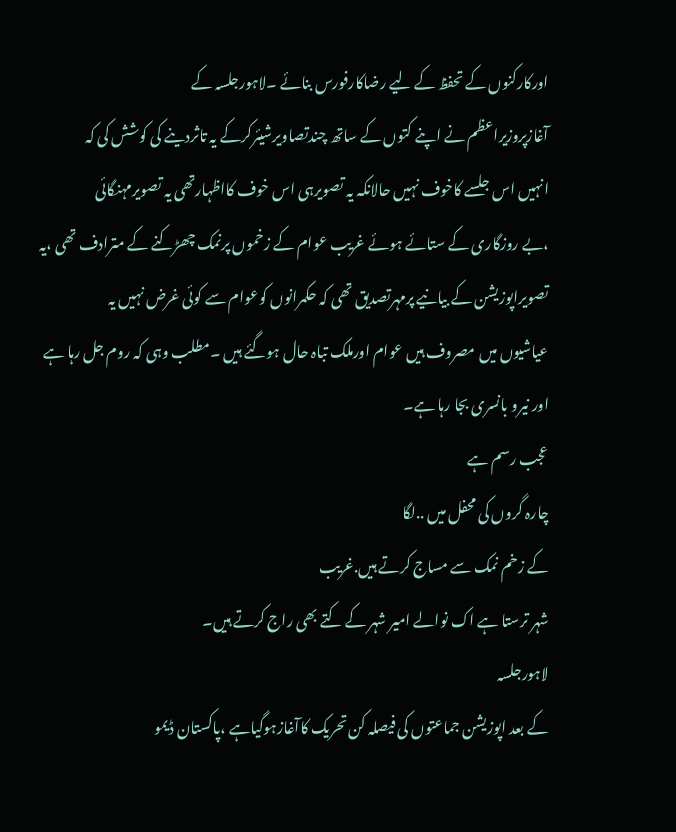اورکارکنوں کے تحفظ کے لیے رضاکارفورس بنائے ۔لاہورجلسہ کے
آغازپروزیراعظم نے اپنے کتوں کے ساتھ چندتصاویرشیئرکرکے یہ تاثردینے کی کوشش کی کہ
انہیں اس جلسے کاخوف نہیں حالانکہ یہ تصویرہی اس خوف کااظہارتھی یہ تصویرمہنگائی
،بے روزگاری کے ستائے ہوئے غریب عوام کے زخموں پرنمک چھڑکنے کے مترادف تھی ،یہ
تصویراپوزیشن کے بیانیے پرمہرتصدیق تھی کہ حکمرانوں کوعوام سے کوئی غرض نہیں یہ
عیاشیوں میں مصروف ہیں عوام اورملک تباہ حال ہوگئے ہیں ۔مطلب وہی کہ روم جل رہا ہے
اور نیرو بانسری بجا رہا ہے۔
عجب رسم ہے
چارہ گروں کی محفل میں ..لگا
کے زخم نمک سے مساج کرتے ہیں.غریب
شہر ترستا ہے اک نوالے امیر شہر کے کتے بھی راج کرتے ہیں۔
لاہورجلسہ
کے بعد اپوزیشن جماعتوں کی فیصلہ کن تحریک کاآغازہوگیاہے ،پاکستان ڈیمو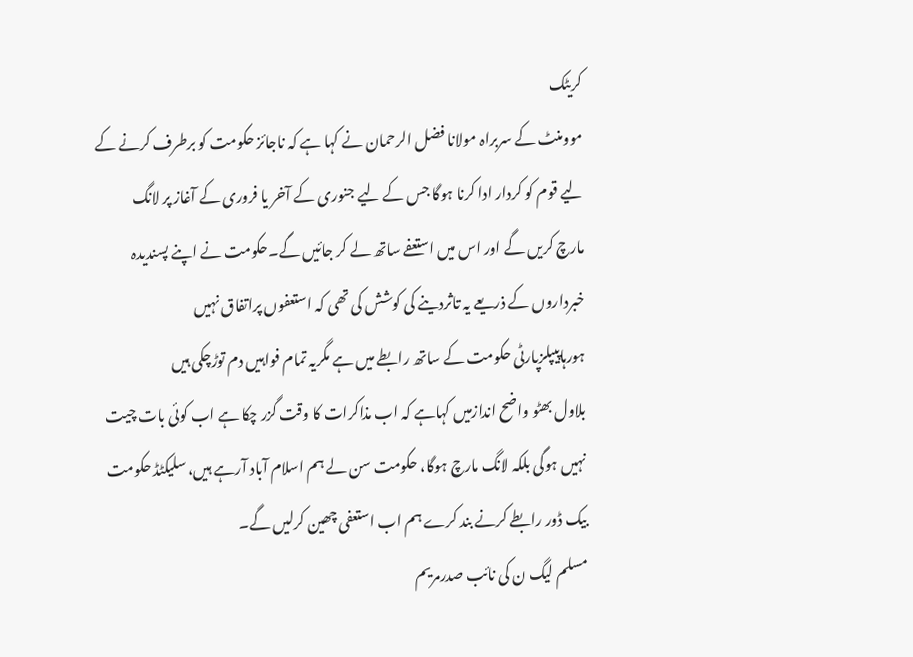کریٹک
موومنٹ کے سربراہ مولانا فضل الرحمان نے کہا ہے کہ ناجائز حکومت کو برطرف کرنے کے
لیے قوم کو کردار ادا کرنا ہوگا جس کے لیے جنوری کے آخر یا فروری کے آغاز پر لانگ
مارچ کریں گے اور اس میں استعفے ساتھ لے کر جائیں گے۔حکومت نے اپنے پسندیدہ
خبرداروں کے ذریعے یہ تاثردینے کی کوشش کی تھی کہ استعفوں پراتفاق نہیں
ہورہاپیپلزپارٹی حکومت کے ساتھ رابطے میں ہے مگریہ تمام فواہیں دم توڑچکی ہیں
بلاول بھٹو واضح اندازمیں کہاہے کہ اب مذاکرات کا وقت گزر چکا ہے اب کوئی بات چیت
نہیں ہوگی بلکہ لانگ مارچ ہوگا، حکومت سن لے ہم اسلام آباد آرہے ہیں، سلیکٹڈ حکومت
بیک ڈور رابطے کرنے بند کرے ہم اب استعفی چھین کرلیں گے۔
مسلم لیگ ن کی نائب صدرمریم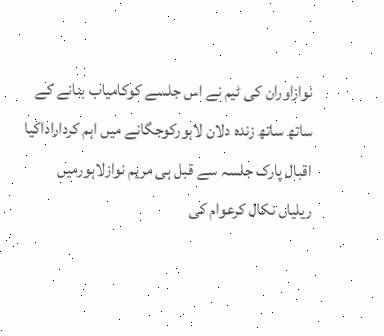نوازاوران کی ٹیم نے اس جلسے کوکامیاب بنانے کے ساتھ ساتھ زندہ دلان لاہورکوجگانے میں اہم کرداراداکیا اقبال پارک جلسہ سے قبل ہی مریم نوازلاہورمیں ریلیاں نکال کرعوام کی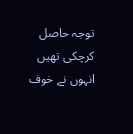توجہ حاصل کرچکی تھیں انہوں نے خوف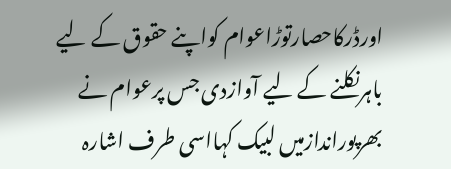اورڈرکاحصارتوڑاعوام کواپنے حقوق کے لیے باہرنکلنے کے لیے آوازدی جس پرعوام نے بھرپوراندازمیں لبیک کہااسی طرف اشارہ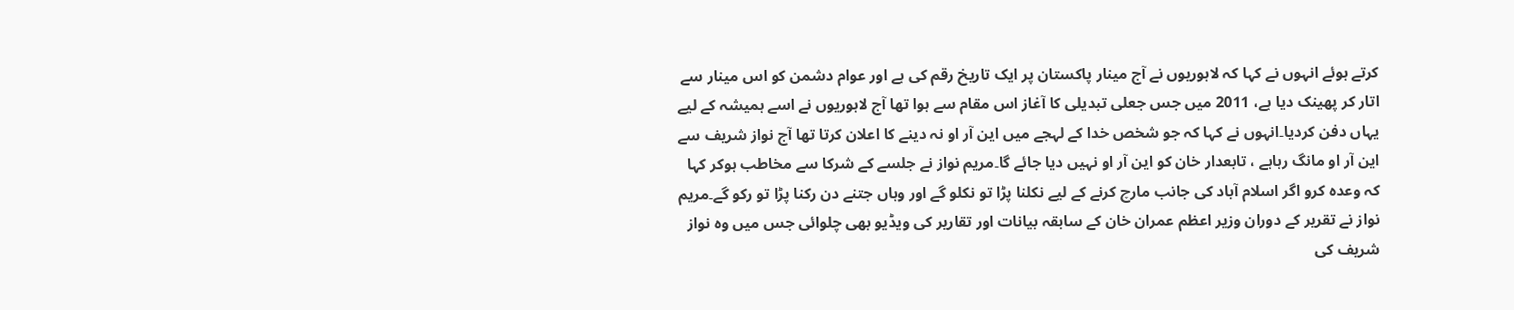کرتے ہوئے انہوں نے کہا کہ لاہوریوں نے آج مینار پاکستان پر ایک تاریخ رقم کی ہے اور عوام دشمن کو اس مینار سے اتار کر پھینک دیا ہے، 2011 میں جس جعلی تبدیلی کا آغاز اس مقام سے ہوا تھا آج لاہوریوں نے اسے ہمیشہ کے لیے یہاں دفن کردیا۔انہوں نے کہا کہ جو شخص خدا کے لہجے میں این آر او نہ دینے کا اعلان کرتا تھا آج نواز شریف سے این آر او مانگ رہاہے ، تابعدار خان کو این آر او نہیں دیا جائے گا۔مریم نواز نے جلسے کے شرکا سے مخاطب ہوکر کہا کہ وعدہ کرو اگر اسلام آباد کی جانب مارچ کرنے کے لیے نکلنا پڑا تو نکلو گے اور وہاں جتنے دن رکنا پڑا تو رکو گے۔مریم نواز نے تقریر کے دوران وزیر اعظم عمران خان کے سابقہ بیانات اور تقاریر کی ویڈیو بھی چلوائی جس میں وہ نواز شریف کی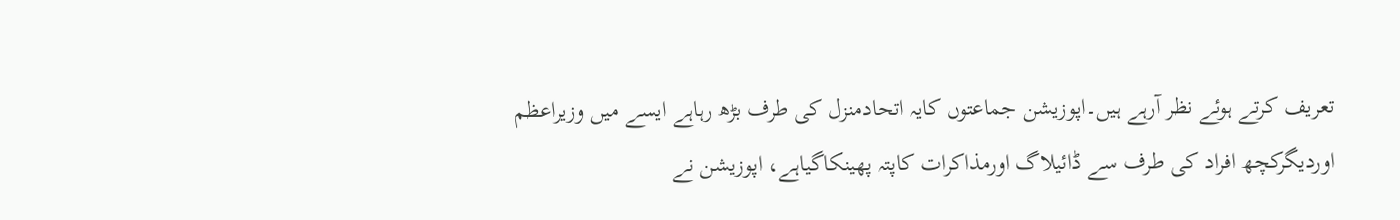تعریف کرتے ہوئے نظر آرہے ہیں۔اپوزیشن جماعتوں کایہ اتحادمنزل کی طرف بڑھ رہاہے ایسے میں وزیراعظم اوردیگرکچھ افراد کی طرف سے ڈائیلاگ اورمذاکرات کاپتہ پھینکاگیاہے، اپوزیشن نے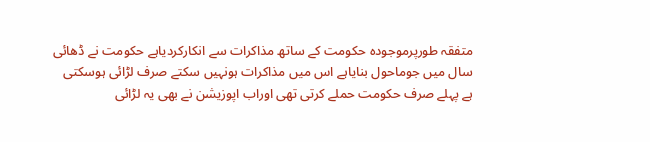متفقہ طورپرموجودہ حکومت کے ساتھ مذاکرات سے انکارکردیاہے حکومت نے ڈھائی سال میں جوماحول بنایاہے اس میں مذاکرات ہونہیں سکتے صرف لڑائی ہوسکتی ہے پہلے صرف حکومت حملے کرتی تھی اوراب اپوزیشن نے بھی یہ لڑائی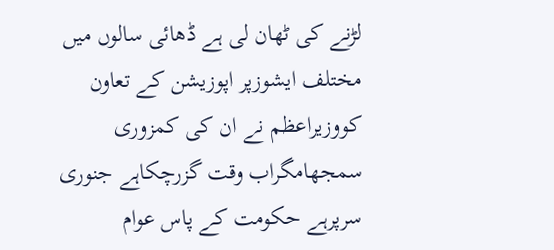لڑنے کی ٹھان لی ہے ڈھائی سالوں میں مختلف ایشوزپر اپوزیشن کے تعاون کووزیراعظم نے ان کی کمزوری سمجھامگراب وقت گزرچکاہے جنوری سرپرہے حکومت کے پاس عوام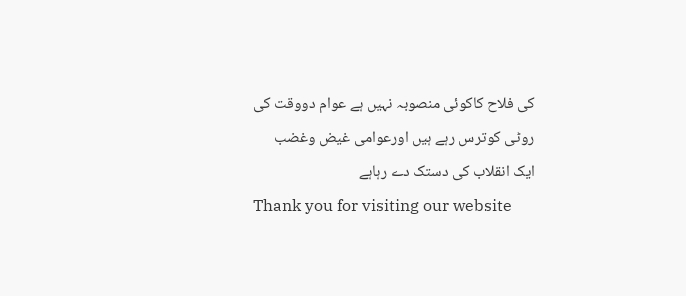کی فلاح کاکوئی منصوبہ نہیں ہے عوام دووقت کی روٹی کوترس رہے ہیں اورعوامی غیض وغضب ایک انقلاب کی دستک دے رہاہے
Thank you for visiting our website